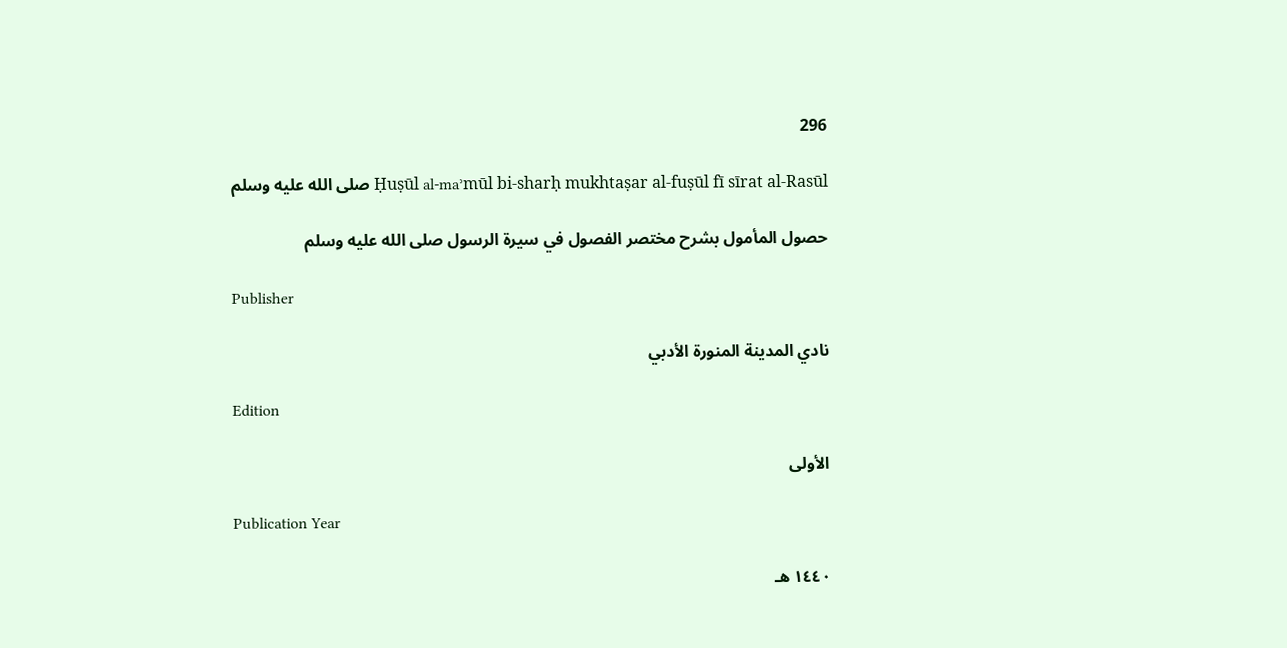296

Ḥuṣūl al-maʾmūl bi-sharḥ mukhtaṣar al-fuṣūl fī sīrat al-Rasūl صلى الله عليه وسلم

حصول المأمول بشرح مختصر الفصول في سيرة الرسول صلى الله عليه وسلم

Publisher

نادي المدينة المنورة الأدبي

Edition

الأولى

Publication Year

١٤٤٠ هـ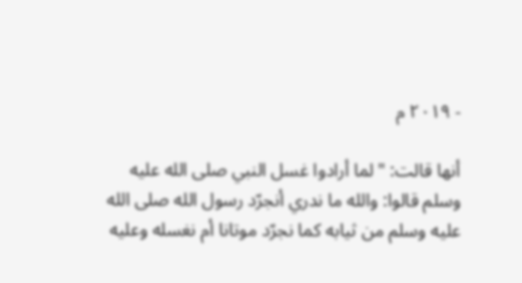- ٢٠١٩ م

أنها قالت: "لما أرادوا غسل النبي صلى الله عليه وسلم قالوا: والله ما ندري أنجرّد رسول الله صلى الله عليه وسلم من ثيابه كما نجرّد موتانا أم نغسله وعليه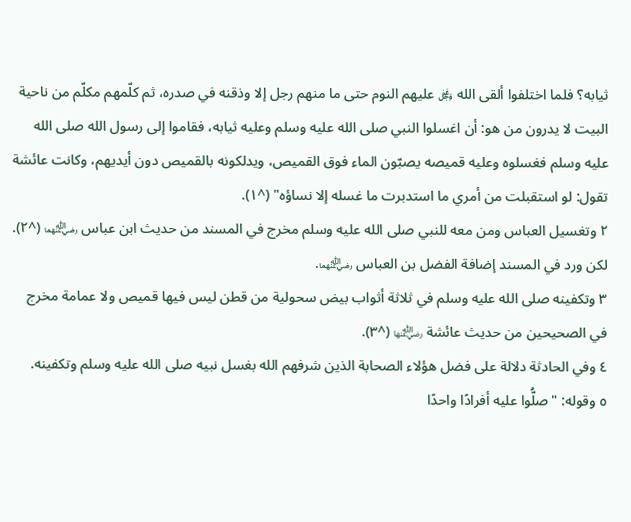ثيابه؟ فلما اختلفوا ألقى الله ﷿ عليهم النوم حتى ما منهم رجل إلا وذقنه في صدره، ثم كلّمهم مكلّم من ناحية البيت لا يدرون من هو: أن اغسلوا النبي صلى الله عليه وسلم وعليه ثيابه، فقاموا إلى رسول الله صلى الله عليه وسلم فغسلوه وعليه قميصه يصبّون الماء فوق القميص، ويدلكونه بالقميص دون أيديهم، وكانت عائشة تقول: لو استقبلت من أمري ما استدبرت ما غسله إلا نساؤه" (^١).
٢ وتغسيل العباس ومن معه للنبي صلى الله عليه وسلم مخرج في المسند من حديث ابن عباس ﵄ (^٢). لكن ورد في المسند إضافة الفضل بن العباس ﵄.
٣ وتكفينه صلى الله عليه وسلم في ثلاثة أثواب بيض سحولية من قطن ليس فيها قميص ولا عمامة مخرج في الصحيحين من حديث عائشة ﵂ (^٣).
٤ وفي الحادثة دلالة على فضل هؤلاء الصحابة الذين شرفهم الله بغسل نبيه صلى الله عليه وسلم وتكفينه.
٥ وقوله: "صلُّوا عليه أفرادًا واحدًا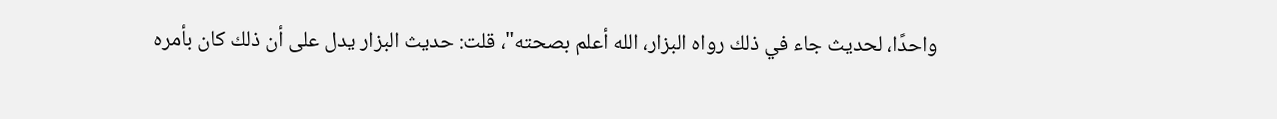واحدًا، لحديث جاء في ذلك رواه البزار، الله أعلم بصحته"، قلت: حديث البزار يدل على أن ذلك كان بأمره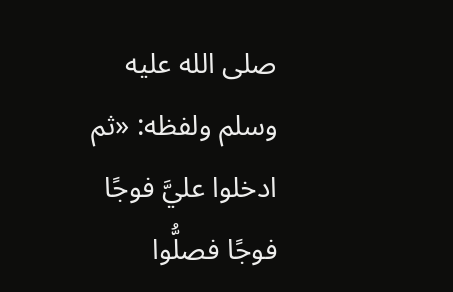صلى الله عليه وسلم ولفظه: «ثم ادخلوا عليَّ فوجًا فوجًا فصلُّوا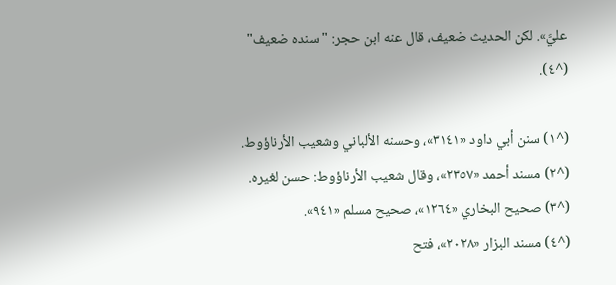عليَّ». لكن الحديث ضعيف، قال عنه ابن حجر: "سنده ضعيف" (^٤).

(^١) سنن أبي داود «٣١٤١»، وحسنه الألباني وشعيب الأرناؤوط.
(^٢) مسند أحمد «٢٣٥٧»، وقال شعيب الأرناؤوط: حسن لغيره.
(^٣) صحيح البخاري «١٢٦٤»، صحيح مسلم «٩٤١».
(^٤) مسند البزار «٢٠٢٨»، فتح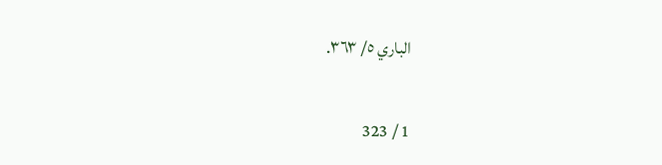الباري ٥/ ٣٦٣.

1 / 323